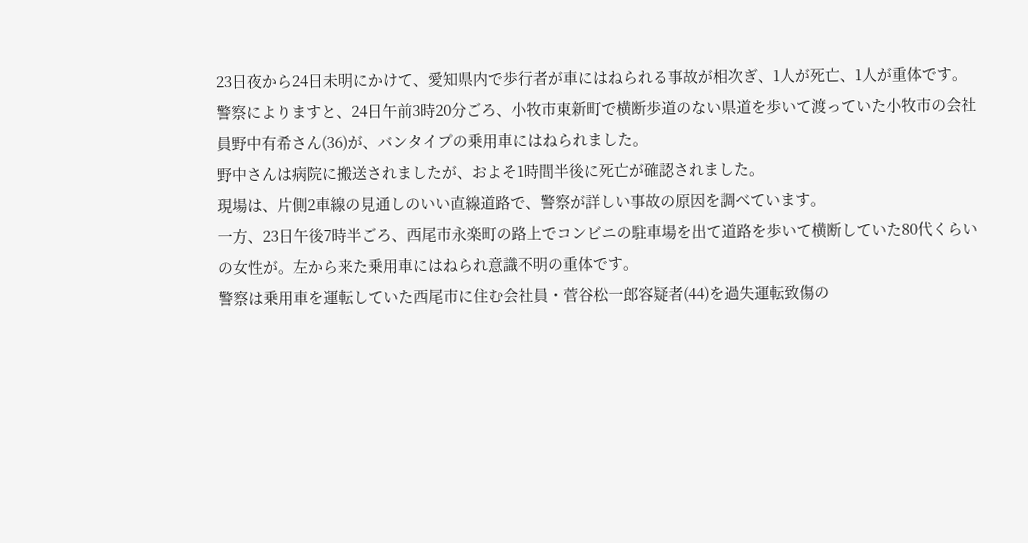23日夜から24日未明にかけて、愛知県内で歩行者が車にはねられる事故が相次ぎ、1人が死亡、1人が重体です。
警察によりますと、24日午前3時20分ごろ、小牧市東新町で横断歩道のない県道を歩いて渡っていた小牧市の会社員野中有希さん(36)が、バンタイプの乗用車にはねられました。
野中さんは病院に搬送されましたが、およそ1時間半後に死亡が確認されました。
現場は、片側2車線の見通しのいい直線道路で、警察が詳しい事故の原因を調べています。
一方、23日午後7時半ごろ、西尾市永楽町の路上でコンビニの駐車場を出て道路を歩いて横断していた80代くらいの女性が。左から来た乗用車にはねられ意識不明の重体です。
警察は乗用車を運転していた西尾市に住む会社員・菅谷松一郎容疑者(44)を過失運転致傷の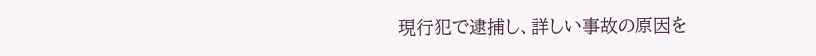現行犯で逮捕し、詳しい事故の原因を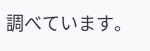調べています。